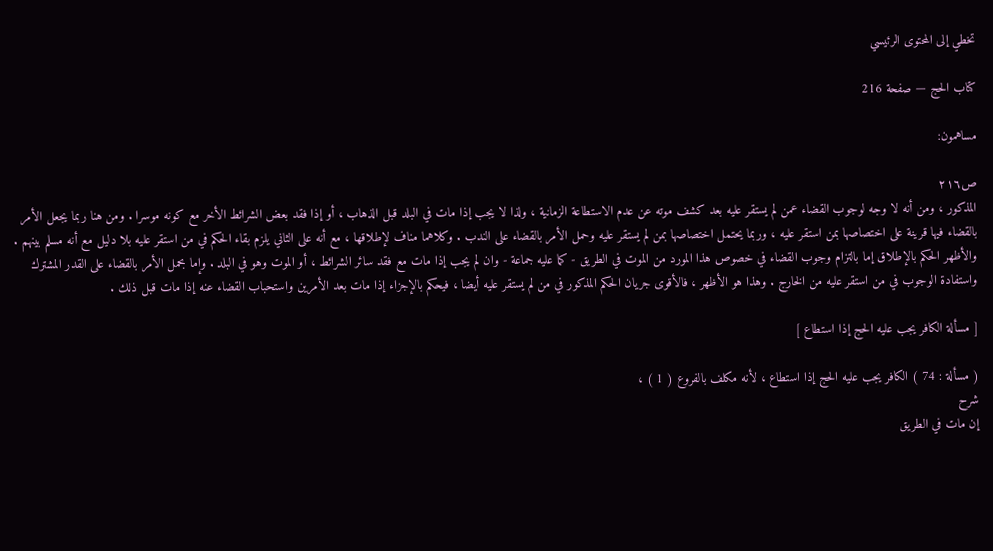تخطي إلى المحتوى الرئيسي

كتاب الحج — صفحة 216

مساهمون:

ص٢١٦
المذكور ، ومن أنه لا وجه لوجوب القضاء عمن لم يستقر عليه بعد كشف موته عن عدم الاستطاعة الزمانية ، ولذا لا يجب إذا مات في البلد قبل الذهاب ، أو إذا فقد بعض الشرائط الأخر مع كونه موسرا . ومن هنا ربما يجعل الأمر بالقضاء فيها قرينة على اختصاصها بمن استقر عليه ، وربما يحتمل اختصاصها بمن لم يستقر عليه وحمل الأمر بالقضاء على الندب . وكلاهما مناف لإطلاقها ، مع أنه على الثاني يلزم بقاء الحكم في من استقر عليه بلا دليل مع أنه مسلم بينهم . والأظهر الحكم بالإطلاق إما بالتزام وجوب القضاء في خصوص هذا المورد من الموت في الطريق - كما عليه جماعة - وان لم يجب إذا مات مع فقد سائر الشرائط ، أو الموت وهو في البلد . وإما بحمل الأمر بالقضاء على القدر المشترك واستفادة الوجوب في من استقر عليه من الخارج . وهذا هو الأظهر ، فالأقوى جريان الحكم المذكور في من لم يستقر عليه أيضا ، فيحكم بالإجزاء إذا مات بعد الأمرين واستحباب القضاء عنه إذا مات قبل ذلك .

[ مسألة الكافر يجب عليه الحج إذا استطاع ]

( مسألة : 74 ) الكافر يجب عليه الحج إذا استطاع ، لأنه مكلف بالفروع ( 1 ) ،
شرح
إن مات في الطريق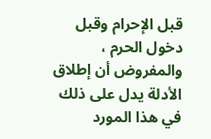قبل الإحرام وقبل دخول الحرم ، والمفروض أن إطلاق الأدلة يدل على ذلك في هذا المورد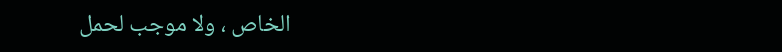الخاص ، ولا موجب لحمل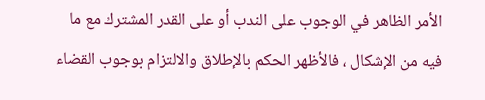الأمر الظاهر في الوجوب على الندب أو على القدر المشترك مع ما فيه من الإشكال ، فالأظهر الحكم بالإطلاق والالتزام بوجوب القضاء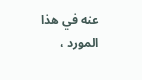عنه في هذا المورد ،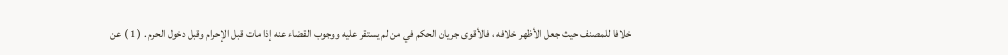خلافا للمصنف حيث جعل الأظهر خلافه ، فالأقوى جريان الحكم في من لم يستقر عليه ووجوب القضاء عنه إذا مات قبل الإحرام وقبل دخول الحرم . ( 1 ) عن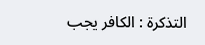التذكرة : الكافر يجب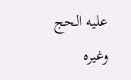عليه الحج وغيره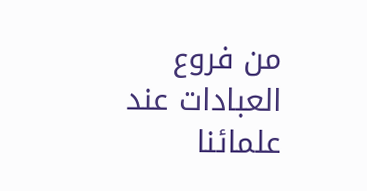من فروع العبادات عند علمائنا